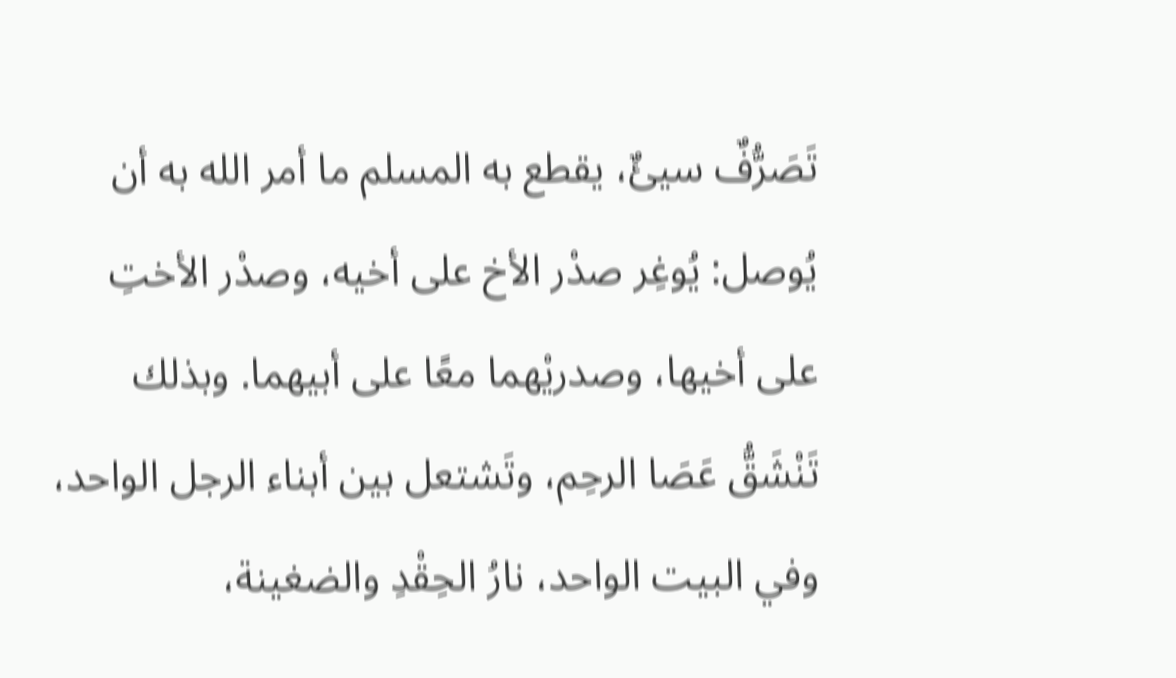تَصَرُّفٌ سيئٌ، يقطع به المسلم ما أمر الله به أن يُوصل: يُوغِر صدْر الأخ على أخيه، وصدْر الأختِ على أخيها، وصدريْهما معًا على أبيهما. وبذلك تَنْشَقُّ عَصَا الرحِم، وتَشتعل بين أبناء الرجل الواحد، وفي البيت الواحد، نارُ الحِقْدِ والضغينة،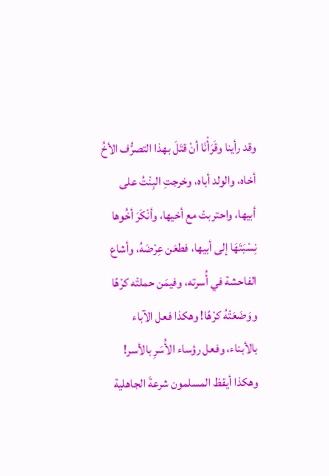وقد رأينا وقَرَأْنَا أنْ قتَلَ بهذا التصرُّف الأخُ أخاه، والولد أباه، وخرجتِ البِنْتُ على أبيها، واحتربتْ مع أخيها، وأنْكَرَ أخُوها نِسْبَتَهَا إلى أبيها، فطعَن عِرْضَهُ، وأشاع الفاحشة في أُسرته، وفيمَن حملتْه كرْهًا ووَضَعَتْهُ كرْهًا! وهكذا فعل الآباء بالأبناء، وفعل رؤساء الأُسَرِ بالأسر! وهكذا أيقظ المسلمون شرعةَ الجاهلية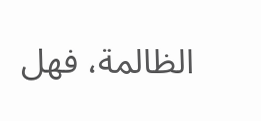الظالمة، فهل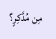مِن مُدَّكِرٍ؟